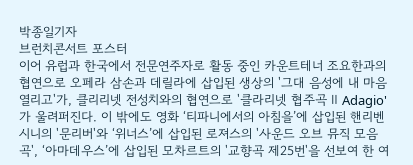박종일기자
브런치콘서트 포스터
이어 유럽과 한국에서 전문연주자로 활동 중인 카운트테너 조요한과의 협연으로 오페라 삼손과 데릴라에 삽입된 생상의 '그대 음성에 내 마음 열리고'가, 클리리넷 전성치와의 협연으로 '클라리넷 협주곡 Ⅱ Adagio'가 울려퍼진다. 이 밖에도 영화 ‘티파니에서의 아침을’에 삽입된 핸리벤시니의 '문리버'와 ‘위너스’에 삽입된 로져스의 '사운드 오브 뮤직 모음곡', ‘아마데우스’에 삽입된 모차르트의 '교향곡 제25번'을 선보여 한 여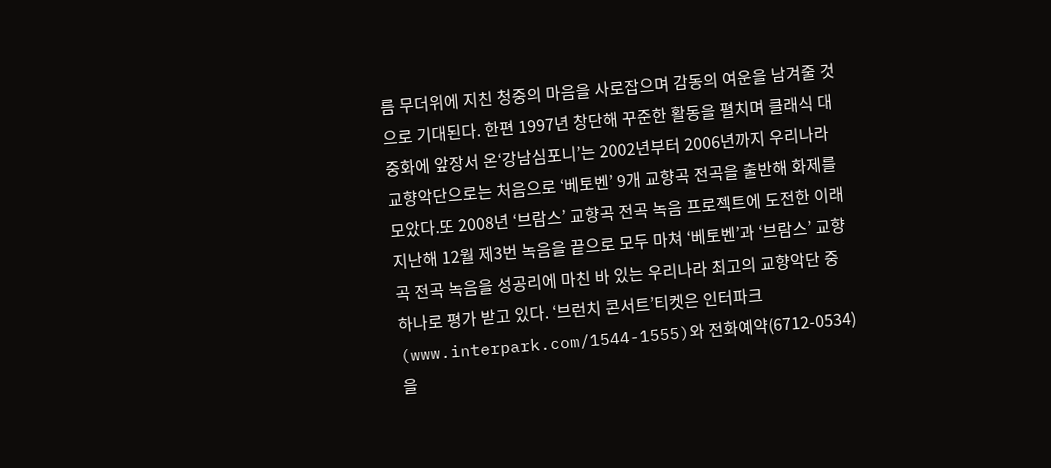름 무더위에 지친 청중의 마음을 사로잡으며 감동의 여운을 남겨줄 것으로 기대된다. 한편 1997년 창단해 꾸준한 활동을 펼치며 클래식 대중화에 앞장서 온‘강남심포니’는 2002년부터 2006년까지 우리나라 교향악단으로는 처음으로 ‘베토벤’ 9개 교향곡 전곡을 출반해 화제를 모았다.또 2008년 ‘브람스’ 교향곡 전곡 녹음 프로젝트에 도전한 이래 지난해 12월 제3번 녹음을 끝으로 모두 마쳐 ‘베토벤’과 ‘브람스’ 교향곡 전곡 녹음을 성공리에 마친 바 있는 우리나라 최고의 교향악단 중 하나로 평가 받고 있다. ‘브런치 콘서트’티켓은 인터파크(www.interpark.com/1544-1555)와 전화예약(6712-0534)을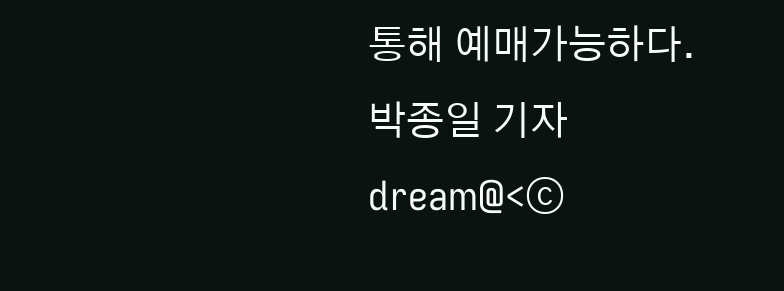통해 예매가능하다. 박종일 기자 dream@<ⓒ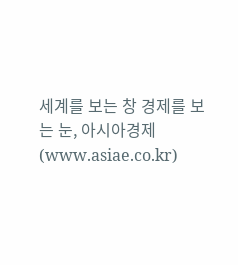세계를 보는 창 경제를 보는 눈, 아시아경제(www.asiae.co.kr)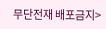무단전재 배포금지>